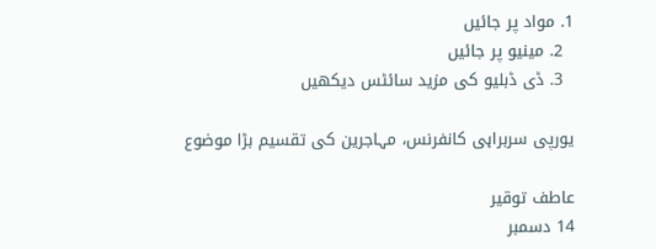1. مواد پر جائیں
  2. مینیو پر جائیں
  3. ڈی ڈبلیو کی مزید سائٹس دیکھیں

یورپی سربراہی کانفرنس، مہاجرین کی تقسیم بڑا موضوع

عاطف توقیر
14 دسمبر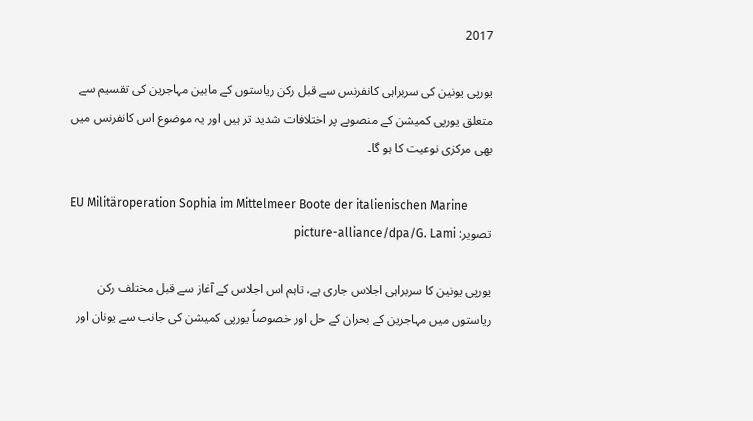2017

یورپی یونین کی سربراہی کانفرنس سے قبل رکن ریاستوں کے مابین مہاجرین کی تقسیم سے متعلق یورپی کمیشن کے منصوبے پر اختلافات شدید تر ہیں اور یہ موضوع اس کانفرنس میں بھی مرکزی نوعیت کا ہو گا۔

EU Militäroperation Sophia im Mittelmeer Boote der italienischen Marine
تصویر: picture-alliance/dpa/G. Lami

یورپی یونین کا سربراہی اجلاس جاری ہے، تاہم اس اجلاس کے آغاز سے قبل مختلف رکن ریاستوں میں مہاجرین کے بحران کے حل اور خصوصاً یورپی کمیشن کی جانب سے یونان اور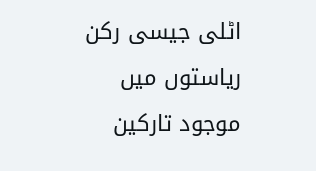اٹلی جیسی رکن ریاستوں میں موجود تارکین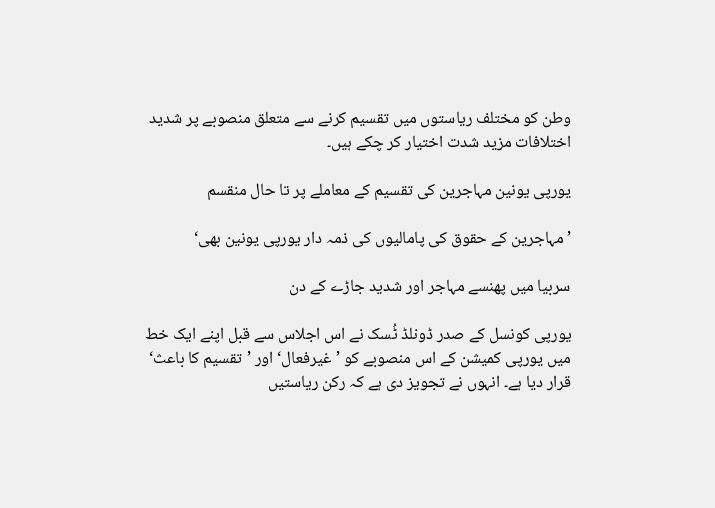وطن کو مختلف ریاستوں میں تقسیم کرنے سے متعلق منصوبے پر شدید اختلافات مزید شدت اختیار کر چکے ہیں۔

یورپی یونین مہاجرین کی تقسیم کے معاملے پر تا حال منقسم

’مہاجرین کے حقوق کی پامالیوں کی ذمہ دار یورپی یونین بھی‘

سربیا میں پھنسے مہاجر اور شدید جاڑے کے دن

یورپی کونسل کے صدر ڈونلڈ ٹُسک نے اس اجلاس سے قبل اپنے ایک خط میں یورپی کمیشن کے اس منصوبے کو ’غیرفعال‘ اور ’تقسیم کا باعث‘ قرار دیا ہے۔ انہوں نے تجویز دی ہے کہ رکن ریاستیں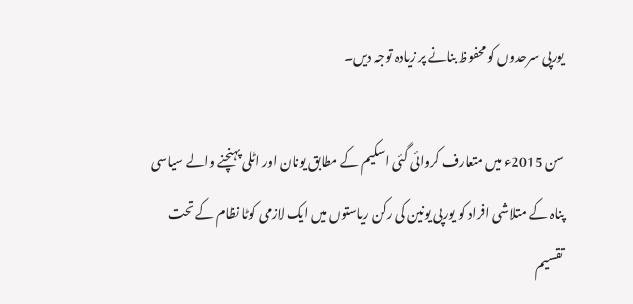یورپی سرحدوں کو محفوظ بنانے پر زیادہ توجہ دیں۔

سن 2015ء میں متعارف کروائی گئی اسکیم کے مطابق یونان اور اٹلی پہنچنے والے سیاسی پناہ کے متلاشی افراد کو یورپی یونین کی رکن ریاستوں میں ایک لازمی کوٹا نظام کے تحت تقسیم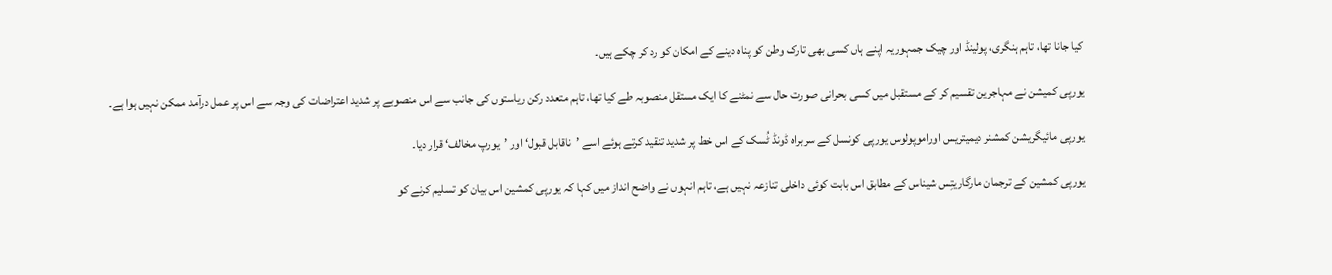کیا جانا تھا، تاہم ہنگری، پولینڈ اور چیک جمہوریہ اپنے ہاں کسی بھی تارک وطن کو پناہ دینے کے امکان کو رد کر چکے ہیں۔

یورپی کمیشن نے مہاجرین تقسیم کر کے مستقبل میں کسی بحرانی صورت حال سے نمٹنے کا ایک مستقل منصوبہ طے کیا تھا، تاہم متعدد رکن ریاستوں کی جانب سے اس منصوبے پر شدید اعتراضات کی وجہ سے اس پر عمل درآمد ممکن نہیں ہوا ہے۔

یورپی مائیگریشن کمشنر دیمیتریس اوراموپولوس یورپی کونسل کے سربراہ ڈونڈ ٹُسک کے اس خط پر شدید تنقید کرتے ہوئے اسے ’ناقابل قبول‘ اور ’یورپ مخالف‘ قرار دیا۔

یورپی کمشین کے ترجمان مارگاریتِس شیناس کے مطابق اس بابت کوئی داخلی تنازعہ نہیں ہے، تاہم انہوں نے واضح انداز میں کہا کہ یورپی کمشین اس بیان کو تسلیم کرنے کو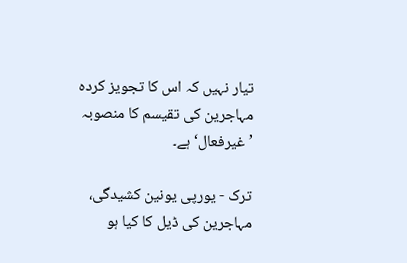تیار نہیں کہ اس کا تجویز کردہ مہاجرین کی تقیسم کا منصوبہ ’غیرفعال‘ ہے۔

ترک - یورپی یونین کشیدگی، مہاجرین کی ڈیل کا کیا ہو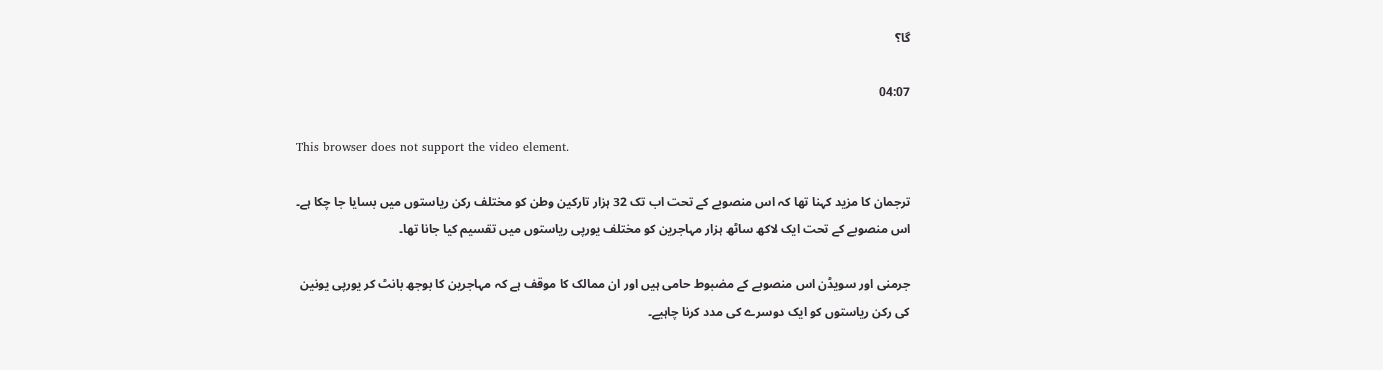گا؟

04:07

This browser does not support the video element.

ترجمان کا مزید کہنا تھا کہ اس منصوبے کے تحت اب تک 32 ہزار تارکین وطن کو مختلف رکن ریاستوں میں بسایا جا چکا ہے۔ اس منصوبے کے تحت ایک لاکھ ساٹھ ہزار مہاجرین کو مختلف یورپی ریاستوں میں تقسیم کیا جانا تھا۔

جرمنی اور سویڈن اس منصوبے کے مضبوط حامی ہیں اور ان ممالک کا موقف ہے کہ مہاجرین کا بوجھ بانٹ کر یورپی یونین کی رکن ریاستوں کو ایک دوسرے کی مدد کرنا چاہیے۔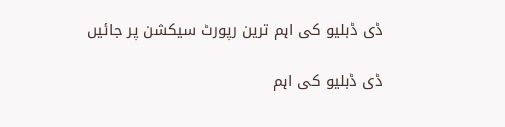ڈی ڈبلیو کی اہم ترین رپورٹ سیکشن پر جائیں

ڈی ڈبلیو کی اہم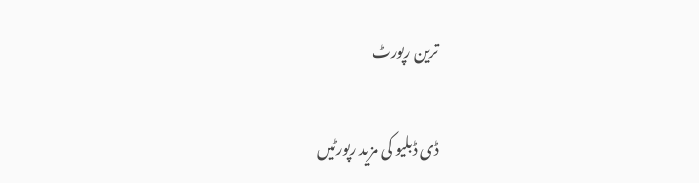ترین رپورٹ

ڈی ڈبلیو کی مزید رپورٹیں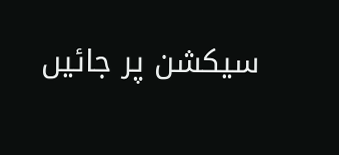سیکشن پر جائیں